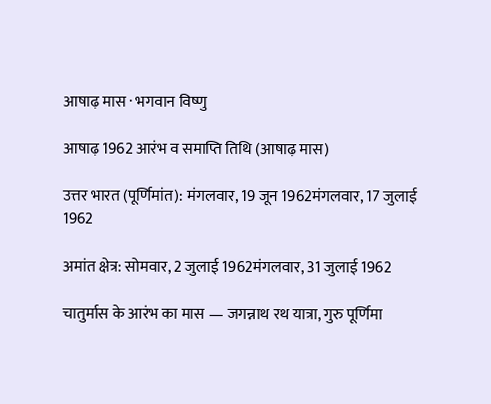आषाढ़ मास · भगवान विष्णु

आषाढ़ 1962 आरंभ व समाप्ति तिथि (आषाढ़ मास)

उत्तर भारत (पूर्णिमांत): मंगलवार, 19 जून 1962मंगलवार, 17 जुलाई 1962

अमांत क्षेत्र: सोमवार, 2 जुलाई 1962मंगलवार, 31 जुलाई 1962

चातुर्मास के आरंभ का मास — जगन्नाथ रथ यात्रा, गुरु पूर्णिमा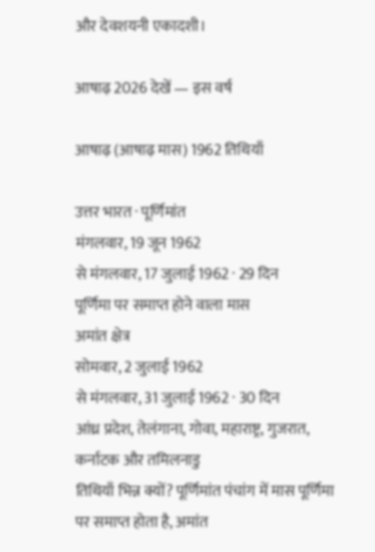और देवशयनी एकादशी।

आषाढ़ 2026 देखें — इस वर्ष

आषाढ़ (आषाढ़ मास) 1962 तिथियाँ

उत्तर भारत · पूर्णिमांत
मंगलवार, 19 जून 1962
से मंगलवार, 17 जुलाई 1962 · 29 दिन
पूर्णिमा पर समाप्त होने वाला मास
अमांत क्षेत्र
सोमवार, 2 जुलाई 1962
से मंगलवार, 31 जुलाई 1962 · 30 दिन
आंध्र प्रदेश, तेलंगाना, गोवा, महाराष्ट्र, गुजरात, कर्नाटक और तमिलनाडु
तिथियाँ भिन्न क्यों? पूर्णिमांत पंचांग में मास पूर्णिमा पर समाप्त होता है, अमांत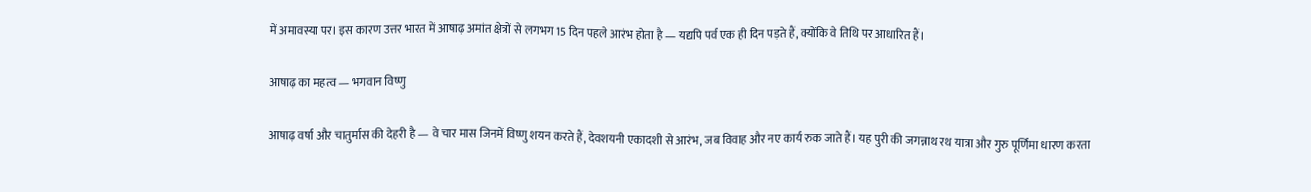में अमावस्या पर। इस कारण उत्तर भारत में आषाढ़ अमांत क्षेत्रों से लगभग 15 दिन पहले आरंभ होता है — यद्यपि पर्व एक ही दिन पड़ते हैं, क्योंकि वे तिथि पर आधारित हैं।

आषाढ़ का महत्व — भगवान विष्णु

आषाढ़ वर्षा और चातुर्मास की देहरी है — वे चार मास जिनमें विष्णु शयन करते हैं, देवशयनी एकादशी से आरंभ, जब विवाह और नए कार्य रुक जाते हैं। यह पुरी की जगन्नाथ रथ यात्रा और गुरु पूर्णिमा धारण करता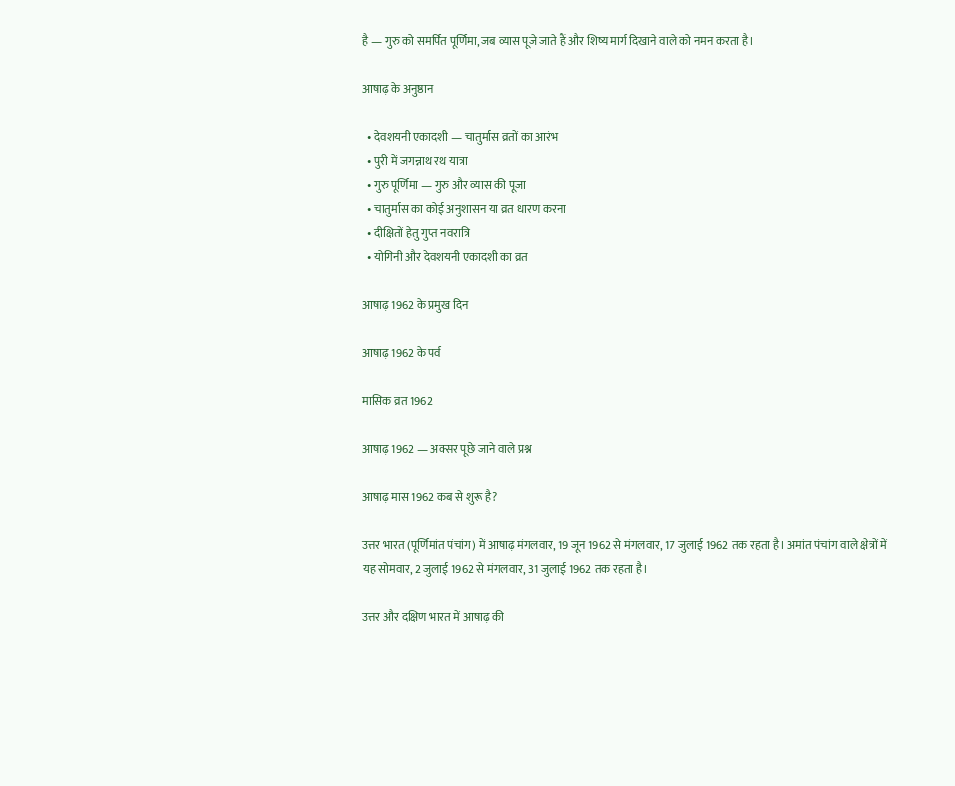है — गुरु को समर्पित पूर्णिमा, जब व्यास पूजे जाते हैं और शिष्य मार्ग दिखाने वाले को नमन करता है।

आषाढ़ के अनुष्ठान

  • देवशयनी एकादशी — चातुर्मास व्रतों का आरंभ
  • पुरी में जगन्नाथ रथ यात्रा
  • गुरु पूर्णिमा — गुरु और व्यास की पूजा
  • चातुर्मास का कोई अनुशासन या व्रत धारण करना
  • दीक्षितों हेतु गुप्त नवरात्रि
  • योगिनी और देवशयनी एकादशी का व्रत

आषाढ़ 1962 के प्रमुख दिन

आषाढ़ 1962 के पर्व

मासिक व्रत 1962

आषाढ़ 1962 — अक्सर पूछे जाने वाले प्रश्न

आषाढ़ मास 1962 कब से शुरू है?

उत्तर भारत (पूर्णिमांत पंचांग) में आषाढ़ मंगलवार, 19 जून 1962 से मंगलवार, 17 जुलाई 1962 तक रहता है। अमांत पंचांग वाले क्षेत्रों में यह सोमवार, 2 जुलाई 1962 से मंगलवार, 31 जुलाई 1962 तक रहता है।

उत्तर और दक्षिण भारत में आषाढ़ की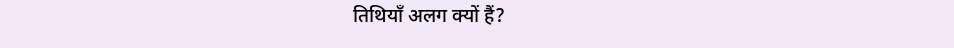तिथियाँ अलग क्यों हैं?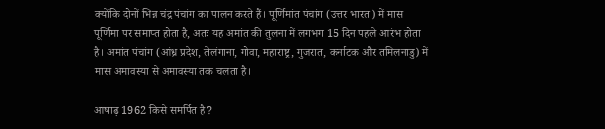क्योंकि दोनों भिन्न चंद्र पंचांग का पालन करते हैं। पूर्णिमांत पंचांग (उत्तर भारत) में मास पूर्णिमा पर समाप्त होता है, अतः यह अमांत की तुलना में लगभग 15 दिन पहले आरंभ होता है। अमांत पंचांग (आंध्र प्रदेश, तेलंगाना, गोवा, महाराष्ट्र, गुजरात, कर्नाटक और तमिलनाडु) में मास अमावस्या से अमावस्या तक चलता है।

आषाढ़ 1962 किसे समर्पित है?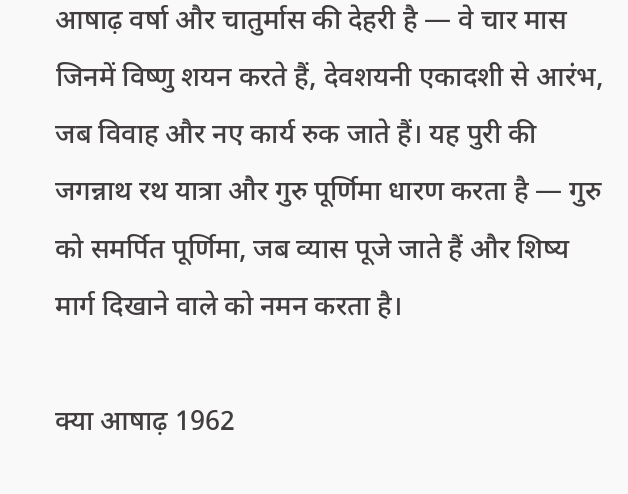आषाढ़ वर्षा और चातुर्मास की देहरी है — वे चार मास जिनमें विष्णु शयन करते हैं, देवशयनी एकादशी से आरंभ, जब विवाह और नए कार्य रुक जाते हैं। यह पुरी की जगन्नाथ रथ यात्रा और गुरु पूर्णिमा धारण करता है — गुरु को समर्पित पूर्णिमा, जब व्यास पूजे जाते हैं और शिष्य मार्ग दिखाने वाले को नमन करता है।

क्या आषाढ़ 1962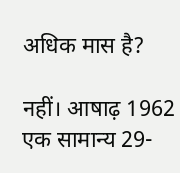अधिक मास है?

नहीं। आषाढ़ 1962 एक सामान्य 29-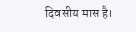दिवसीय मास है।